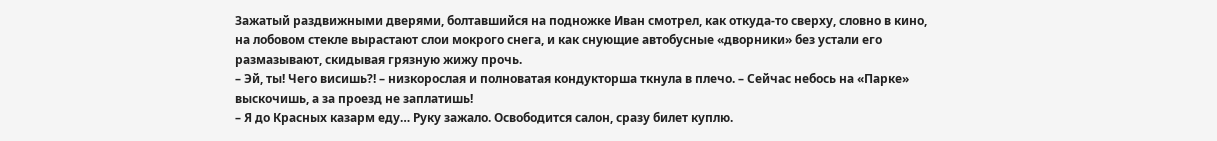Зажатый раздвижными дверями, болтавшийся на подножке Иван смотрел, как откуда-то сверху, словно в кино, на лобовом стекле вырастают слои мокрого снега, и как снующие автобусные «дворники» без устали его размазывают, скидывая грязную жижу прочь.
– Эй, ты! Чего висишь?! – низкорослая и полноватая кондукторша ткнула в плечо. – Сейчас небось на «Парке» выскочишь, а за проезд не заплатишь!
– Я до Красных казарм еду… Руку зажало. Освободится салон, сразу билет куплю.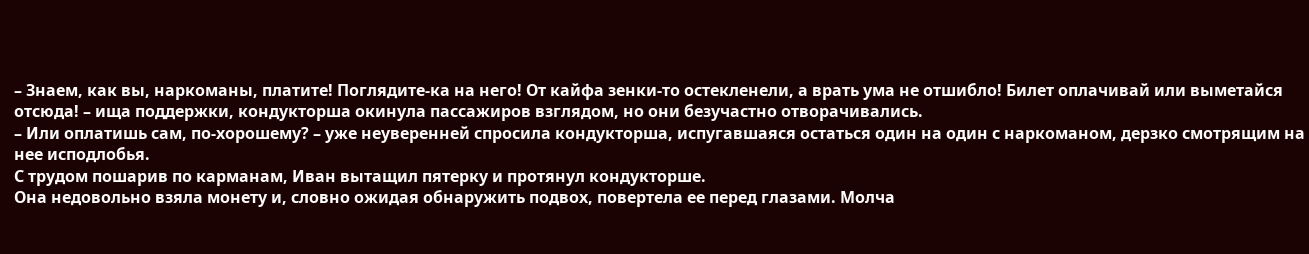– Знаем, как вы, наркоманы, платите! Поглядите-ка на него! От кайфа зенки-то остекленели, а врать ума не отшибло! Билет оплачивай или выметайся отсюда! – ища поддержки, кондукторша окинула пассажиров взглядом, но они безучастно отворачивались.
– Или оплатишь сам, по-хорошему? – уже неуверенней спросила кондукторша, испугавшаяся остаться один на один с наркоманом, дерзко смотрящим на нее исподлобья.
С трудом пошарив по карманам, Иван вытащил пятерку и протянул кондукторше.
Она недовольно взяла монету и, словно ожидая обнаружить подвох, повертела ее перед глазами. Молча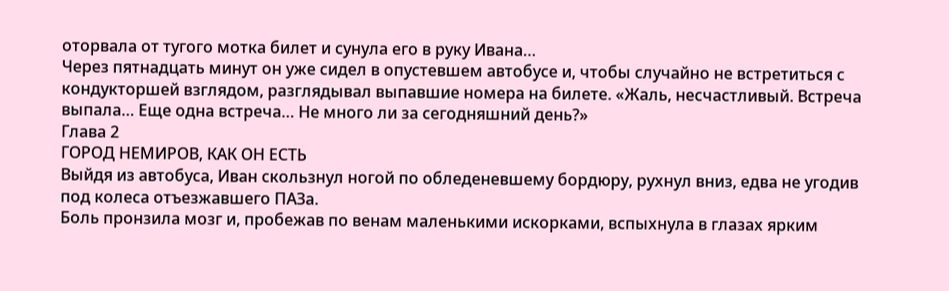оторвала от тугого мотка билет и сунула его в руку Ивана…
Через пятнадцать минут он уже сидел в опустевшем автобусе и, чтобы случайно не встретиться с кондукторшей взглядом, разглядывал выпавшие номера на билете. «Жаль, несчастливый. Встреча выпала… Еще одна встреча… Не много ли за сегодняшний день?»
Глава 2
ГОРОД НЕМИРОВ, КАК ОН ЕСТЬ
Выйдя из автобуса, Иван скользнул ногой по обледеневшему бордюру, рухнул вниз, едва не угодив под колеса отъезжавшего ПАЗа.
Боль пронзила мозг и, пробежав по венам маленькими искорками, вспыхнула в глазах ярким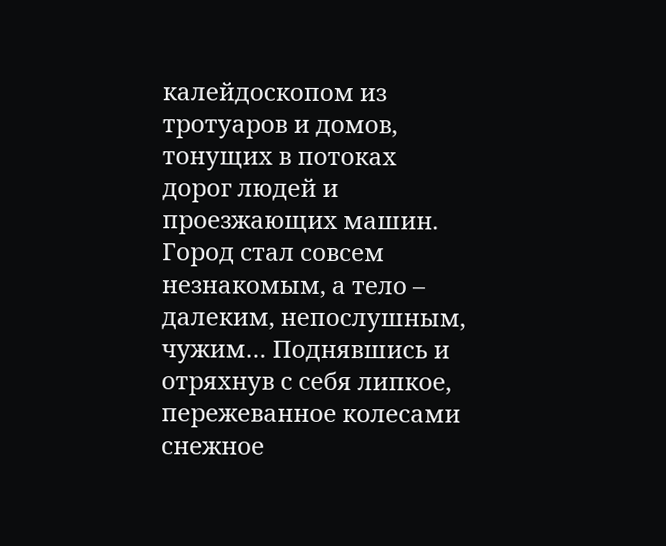калейдоскопом из тротуаров и домов, тонущих в потоках дорог людей и проезжающих машин. Город стал совсем незнакомым, а тело – далеким, непослушным, чужим… Поднявшись и отряхнув с себя липкое, пережеванное колесами снежное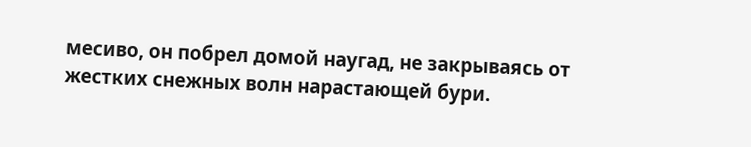месиво, он побрел домой наугад, не закрываясь от жестких снежных волн нарастающей бури.